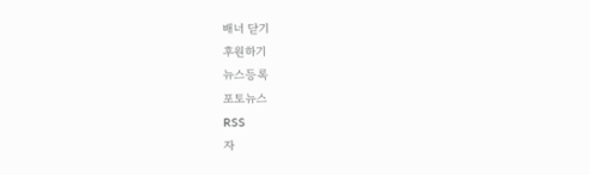배너 닫기
후원하기
뉴스등록
포토뉴스
RSS
자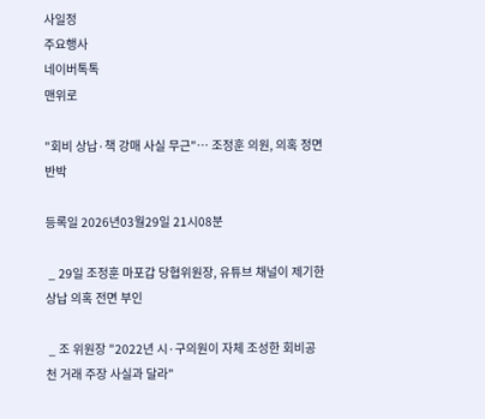사일정
주요행사
네이버톡톡
맨위로

"회비 상납·책 강매 사실 무근"… 조정훈 의원, 의혹 정면 반박

등록일 2026년03월29일 21시08분

 _ 29일 조정훈 마포갑 당협위원장, 유튜브 채널이 제기한 상납 의혹 전면 부인

 _ 조 위원장 "2022년 시·구의원이 자체 조성한 회비공천 거래 주장 사실과 달라"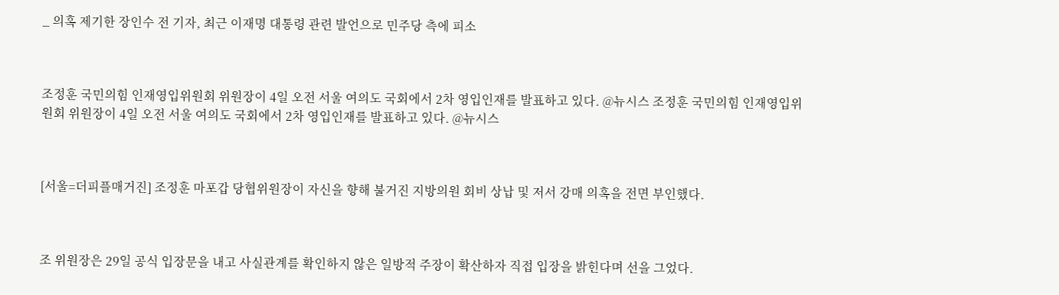_ 의혹 제기한 장인수 전 기자, 최근 이재명 대통령 관련 발언으로 민주당 측에 피소



조정훈 국민의힘 인재영입위원회 위원장이 4일 오전 서울 여의도 국회에서 2차 영입인재를 발표하고 있다. @뉴시스 조정훈 국민의힘 인재영입위원회 위원장이 4일 오전 서울 여의도 국회에서 2차 영입인재를 발표하고 있다. @뉴시스



[서울=더피플매거진] 조정훈 마포갑 당협위원장이 자신을 향해 불거진 지방의원 회비 상납 및 저서 강매 의혹을 전면 부인했다.



조 위원장은 29일 공식 입장문을 내고 사실관계를 확인하지 않은 일방적 주장이 확산하자 직접 입장을 밝힌다며 선을 그었다.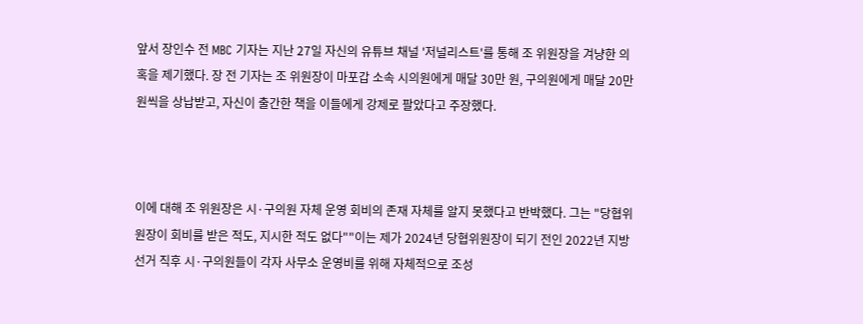앞서 장인수 전 MBC 기자는 지난 27일 자신의 유튜브 채널 '저널리스트'를 통해 조 위원장을 겨냥한 의혹을 제기했다. 장 전 기자는 조 위원장이 마포갑 소속 시의원에게 매달 30만 원, 구의원에게 매달 20만 원씩을 상납받고, 자신이 출간한 책을 이들에게 강제로 팔았다고 주장했다.



이에 대해 조 위원장은 시·구의원 자체 운영 회비의 존재 자체를 알지 못했다고 반박했다. 그는 "당협위원장이 회비를 받은 적도, 지시한 적도 없다""이는 제가 2024년 당협위원장이 되기 전인 2022년 지방선거 직후 시·구의원들이 각자 사무소 운영비를 위해 자체적으로 조성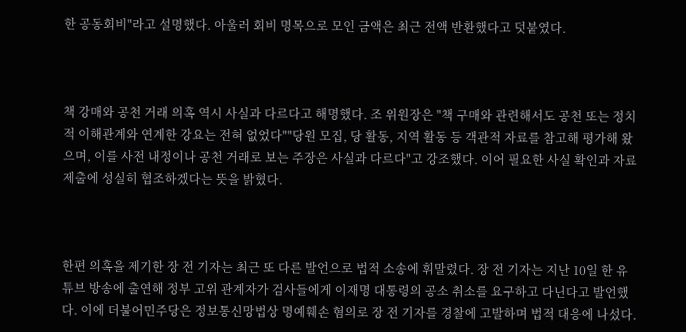한 공동회비"라고 설명했다. 아울러 회비 명목으로 모인 금액은 최근 전액 반환했다고 덧붙였다.



책 강매와 공천 거래 의혹 역시 사실과 다르다고 해명했다. 조 위원장은 "책 구매와 관련해서도 공천 또는 정치적 이해관계와 연계한 강요는 전혀 없었다""당원 모집, 당 활동, 지역 활동 등 객관적 자료를 참고해 평가해 왔으며, 이를 사전 내정이나 공천 거래로 보는 주장은 사실과 다르다"고 강조했다. 이어 필요한 사실 확인과 자료 제출에 성실히 협조하겠다는 뜻을 밝혔다.



한편 의혹을 제기한 장 전 기자는 최근 또 다른 발언으로 법적 소송에 휘말렸다. 장 전 기자는 지난 10일 한 유튜브 방송에 출연해 정부 고위 관계자가 검사들에게 이재명 대통령의 공소 취소를 요구하고 다닌다고 발언했다. 이에 더불어민주당은 정보통신망법상 명예훼손 혐의로 장 전 기자를 경찰에 고발하며 법적 대응에 나섰다.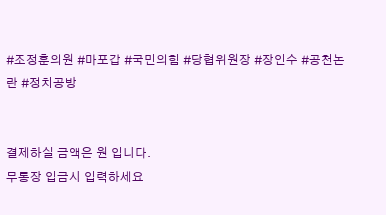#조정훈의원 #마포갑 #국민의힘 #당협위원장 #장인수 #공천논란 #정치공방


결제하실 금액은 원 입니다.
무통장 입금시 입력하세요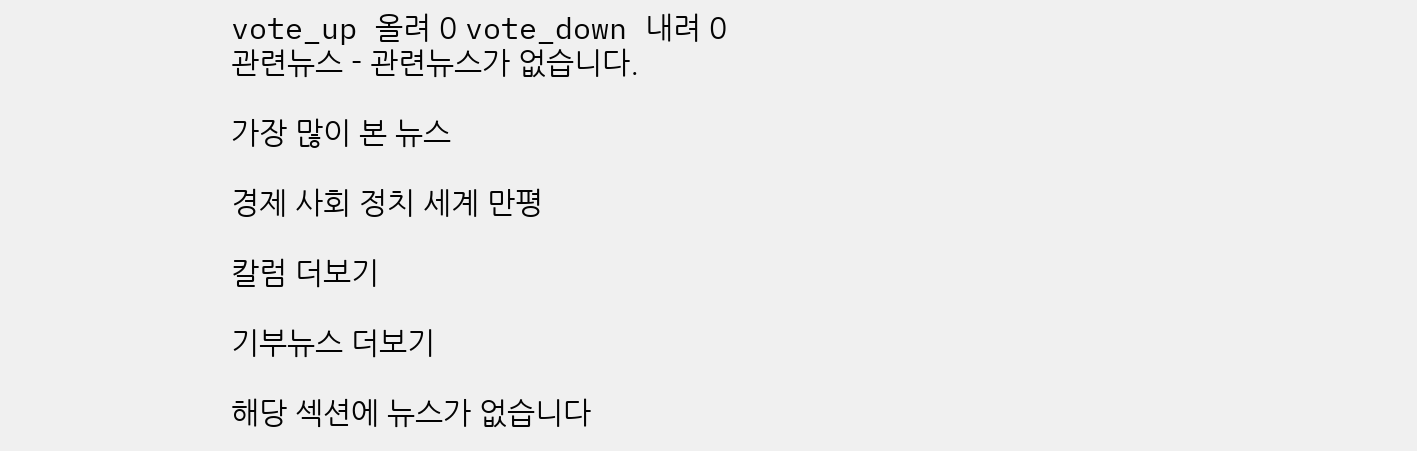vote_up 올려 0 vote_down 내려 0
관련뉴스 - 관련뉴스가 없습니다.

가장 많이 본 뉴스

경제 사회 정치 세계 만평

칼럼 더보기

기부뉴스 더보기

해당 섹션에 뉴스가 없습니다